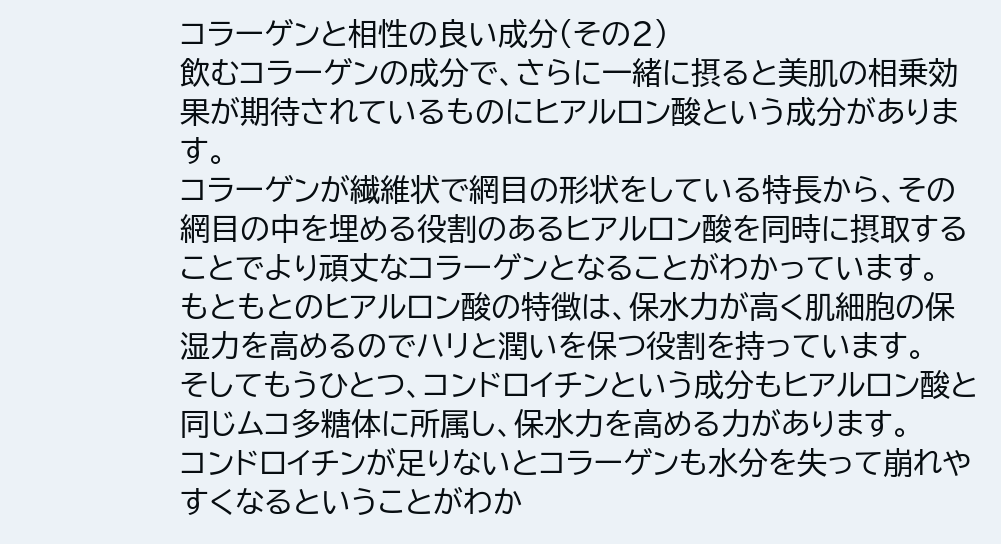コラーゲンと相性の良い成分(その2)
飲むコラーゲンの成分で、さらに一緒に摂ると美肌の相乗効果が期待されているものにヒアルロン酸という成分があります。
コラーゲンが繊維状で網目の形状をしている特長から、その網目の中を埋める役割のあるヒアルロン酸を同時に摂取することでより頑丈なコラーゲンとなることがわかっています。
もともとのヒアルロン酸の特徴は、保水力が高く肌細胞の保湿力を高めるのでハリと潤いを保つ役割を持っています。
そしてもうひとつ、コンドロイチンという成分もヒアルロン酸と同じムコ多糖体に所属し、保水力を高める力があります。
コンドロイチンが足りないとコラーゲンも水分を失って崩れやすくなるということがわか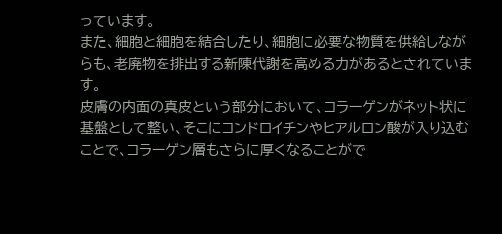っています。
また、細胞と細胞を結合したり、細胞に必要な物質を供給しながらも、老廃物を排出する新陳代謝を高める力があるとされています。
皮膚の内面の真皮という部分において、コラーゲンがネット状に基盤として整い、そこにコンドロイチンやヒアルロン酸が入り込むことで、コラーゲン層もさらに厚くなることがで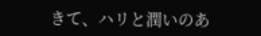きて、ハリと潤いのあ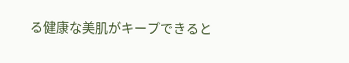る健康な美肌がキープできると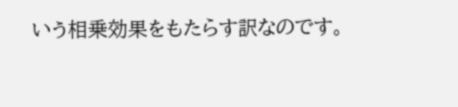いう相乗効果をもたらす訳なのです。